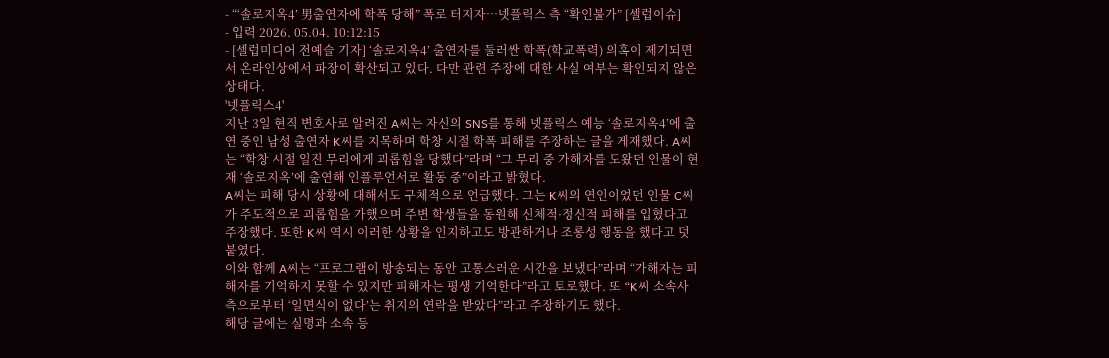- “‘솔로지옥4’ 男출연자에 학폭 당해” 폭로 터지자…넷플릭스 측 “확인불가” [셀럽이슈]
- 입력 2026. 05.04. 10:12:15
- [셀럽미디어 전예슬 기자] ‘솔로지옥4’ 출연자를 둘러싼 학폭(학교폭력) 의혹이 제기되면서 온라인상에서 파장이 확산되고 있다. 다만 관련 주장에 대한 사실 여부는 확인되지 않은 상태다.
'넷플릭스4'
지난 3일 현직 변호사로 알려진 A씨는 자신의 SNS를 통해 넷플릭스 예능 ‘솔로지옥4’에 출연 중인 남성 출연자 K씨를 지목하며 학창 시절 학폭 피해를 주장하는 글을 게재했다. A씨는 “학창 시절 일진 무리에게 괴롭힘을 당했다”라며 “그 무리 중 가해자를 도왔던 인물이 현재 ‘솔로지옥’에 출연해 인플루언서로 활동 중”이라고 밝혔다.
A씨는 피해 당시 상황에 대해서도 구체적으로 언급했다. 그는 K씨의 연인이었던 인물 C씨가 주도적으로 괴롭힘을 가했으며 주변 학생들을 동원해 신체적·정신적 피해를 입혔다고 주장했다. 또한 K씨 역시 이러한 상황을 인지하고도 방관하거나 조롱성 행동을 했다고 덧붙였다.
이와 함께 A씨는 “프로그램이 방송되는 동안 고통스러운 시간을 보냈다”라며 “가해자는 피해자를 기억하지 못할 수 있지만 피해자는 평생 기억한다”라고 토로했다. 또 “K씨 소속사 측으로부터 ‘일면식이 없다’는 취지의 연락을 받았다”라고 주장하기도 했다.
해당 글에는 실명과 소속 등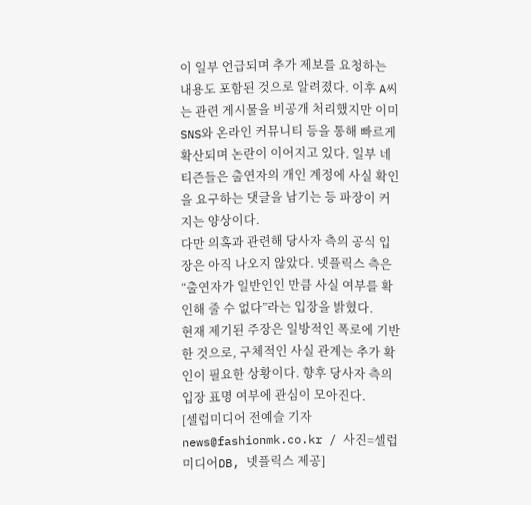이 일부 언급되며 추가 제보를 요청하는 내용도 포함된 것으로 알려졌다. 이후 A씨는 관련 게시물을 비공개 처리했지만 이미 SNS와 온라인 커뮤니티 등을 통해 빠르게 확산되며 논란이 이어지고 있다. 일부 네티즌들은 출연자의 개인 계정에 사실 확인을 요구하는 댓글을 남기는 등 파장이 커지는 양상이다.
다만 의혹과 관련해 당사자 측의 공식 입장은 아직 나오지 않았다. 넷플릭스 측은 “출연자가 일반인인 만큼 사실 여부를 확인해 줄 수 없다”라는 입장을 밝혔다.
현재 제기된 주장은 일방적인 폭로에 기반한 것으로, 구체적인 사실 관계는 추가 확인이 필요한 상황이다. 향후 당사자 측의 입장 표명 여부에 관심이 모아진다.
[셀럽미디어 전예슬 기자 news@fashionmk.co.kr / 사진=셀럽미디어DB, 넷플릭스 제공]